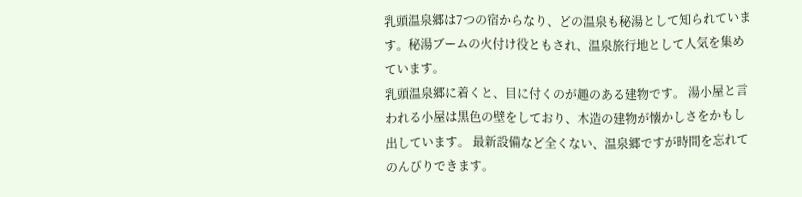乳頭温泉郷は7つの宿からなり、どの温泉も秘湯として知られています。秘湯ブームの火付け役ともされ、温泉旅行地として人気を集めています。
乳頭温泉郷に着くと、目に付くのが趣のある建物です。 湯小屋と言われる小屋は黒色の壁をしており、木造の建物が懐かしさをかもし出しています。 最新設備など全くない、温泉郷ですが時間を忘れてのんびりできます。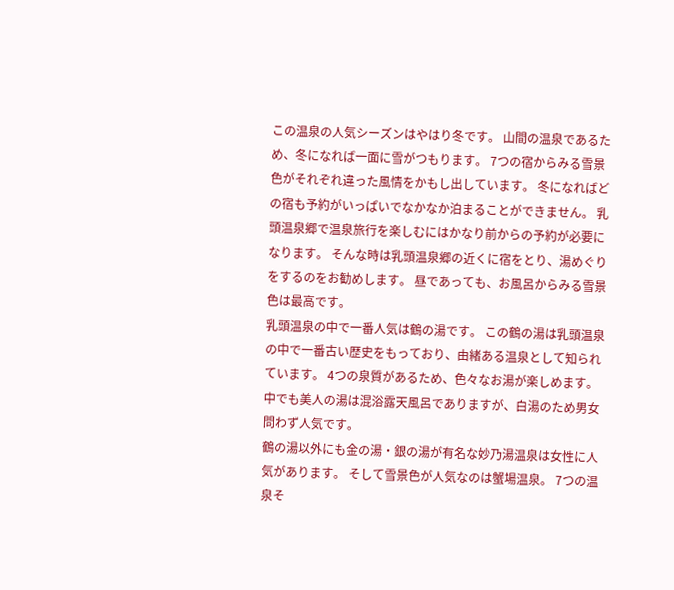この温泉の人気シーズンはやはり冬です。 山間の温泉であるため、冬になれば一面に雪がつもります。 7つの宿からみる雪景色がそれぞれ違った風情をかもし出しています。 冬になればどの宿も予約がいっぱいでなかなか泊まることができません。 乳頭温泉郷で温泉旅行を楽しむにはかなり前からの予約が必要になります。 そんな時は乳頭温泉郷の近くに宿をとり、湯めぐりをするのをお勧めします。 昼であっても、お風呂からみる雪景色は最高です。
乳頭温泉の中で一番人気は鶴の湯です。 この鶴の湯は乳頭温泉の中で一番古い歴史をもっており、由緒ある温泉として知られています。 4つの泉質があるため、色々なお湯が楽しめます。 中でも美人の湯は混浴露天風呂でありますが、白湯のため男女問わず人気です。
鶴の湯以外にも金の湯・銀の湯が有名な妙乃湯温泉は女性に人気があります。 そして雪景色が人気なのは蟹場温泉。 7つの温泉そ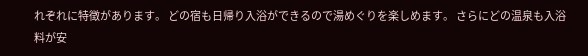れぞれに特徴があります。 どの宿も日帰り入浴ができるので湯めぐりを楽しめます。 さらにどの温泉も入浴料が安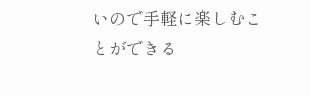いので手軽に楽しむことができる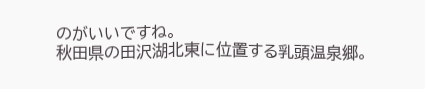のがいいですね。
秋田県の田沢湖北東に位置する乳頭温泉郷。